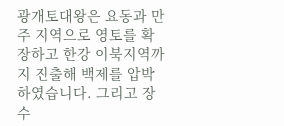광개토대왕은 요동과 만주 지역으로 영토를 확장하고 한강 이북지역까지 진출해 백제를 압박하였습니다. 그리고 장수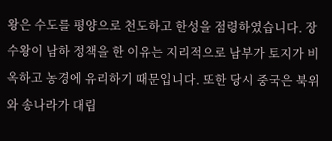왕은 수도를 평양으로 천도하고 한성을 점령하였습니다. 장수왕이 남하 정책을 한 이유는 지리적으로 남부가 토지가 비옥하고 농경에 유리하기 때문입니다. 또한 당시 중국은 북위와 송나라가 대립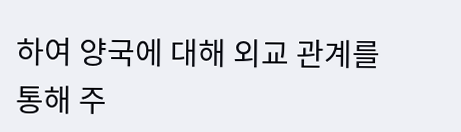하여 양국에 대해 외교 관계를 통해 주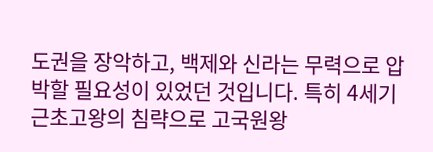도권을 장악하고, 백제와 신라는 무력으로 압박할 필요성이 있었던 것입니다. 특히 4세기 근초고왕의 침략으로 고국원왕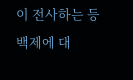이 전사하는 등 백제에 대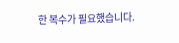한 복수가 필요했습니다.